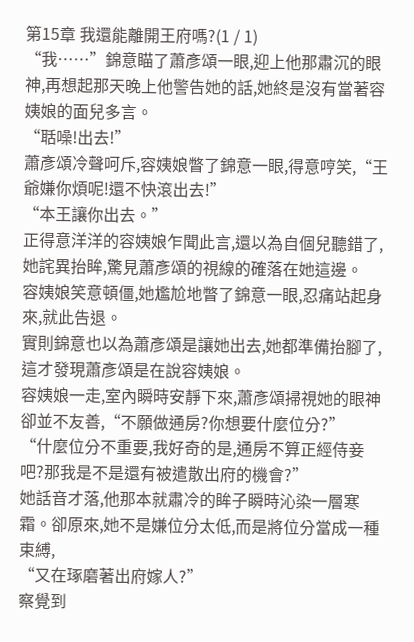第15章 我還能離開王府嗎?(1 / 1)
“我……”錦意瞄了蕭彥頌一眼,迎上他那肅沉的眼神,再想起那天晚上他警告她的話,她終是沒有當著容姨娘的面兒多言。
“聒噪!出去!”
蕭彥頌冷聲呵斥,容姨娘瞥了錦意一眼,得意哼笑,“王爺嫌你煩呢!還不快滾出去!”
“本王讓你出去。”
正得意洋洋的容姨娘乍聞此言,還以為自個兒聽錯了,她詫異抬眸,驚見蕭彥頌的視線的確落在她這邊。
容姨娘笑意頓僵,她尷尬地瞥了錦意一眼,忍痛站起身來,就此告退。
實則錦意也以為蕭彥頌是讓她出去,她都準備抬腳了,這才發現蕭彥頌是在說容姨娘。
容姨娘一走,室內瞬時安靜下來,蕭彥頌掃視她的眼神卻並不友善,“不願做通房?你想要什麼位分?”
“什麼位分不重要,我好奇的是,通房不算正經侍妾吧?那我是不是還有被遣散出府的機會?”
她話音才落,他那本就肅冷的眸子瞬時沁染一層寒霜。卻原來,她不是嫌位分太低,而是將位分當成一種束縛,
“又在琢磨著出府嫁人?”
察覺到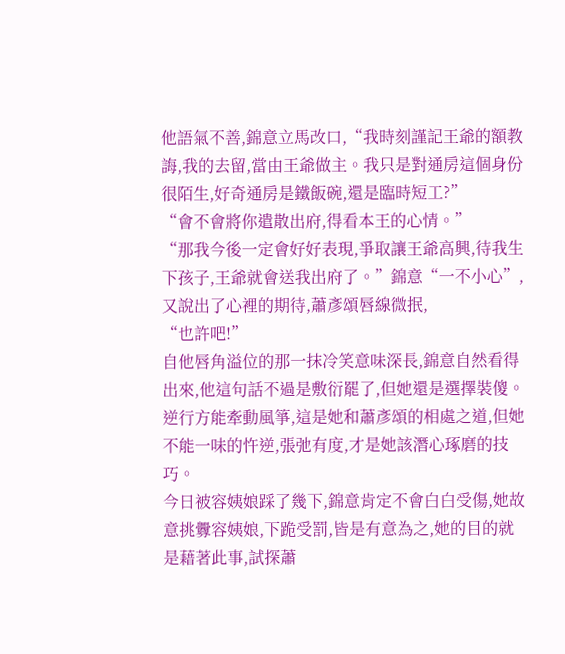他語氣不善,錦意立馬改口,“我時刻謹記王爺的額教誨,我的去留,當由王爺做主。我只是對通房這個身份很陌生,好奇通房是鐵飯碗,還是臨時短工?”
“會不會將你遣散出府,得看本王的心情。”
“那我今後一定會好好表現,爭取讓王爺高興,待我生下孩子,王爺就會送我出府了。”錦意“一不小心”,又說出了心裡的期待,蕭彥頌唇線微抿,
“也許吧!”
自他唇角溢位的那一抹冷笑意味深長,錦意自然看得出來,他這句話不過是敷衍罷了,但她還是選擇裝傻。
逆行方能牽動風箏,這是她和蕭彥頌的相處之道,但她不能一味的忤逆,張弛有度,才是她該潛心琢磨的技巧。
今日被容姨娘踩了幾下,錦意肯定不會白白受傷,她故意挑釁容姨娘,下跪受罰,皆是有意為之,她的目的就是藉著此事,試探蕭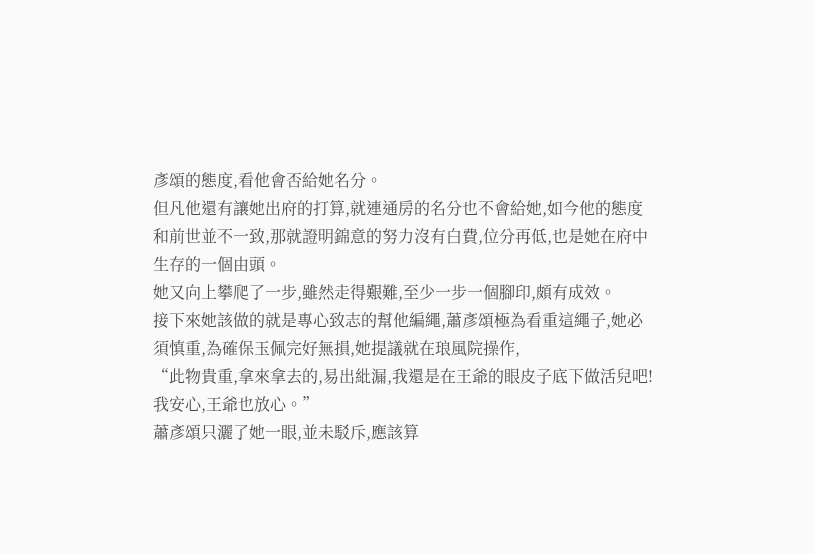彥頌的態度,看他會否給她名分。
但凡他還有讓她出府的打算,就連通房的名分也不會給她,如今他的態度和前世並不一致,那就證明錦意的努力沒有白費,位分再低,也是她在府中生存的一個由頭。
她又向上攀爬了一步,雖然走得艱難,至少一步一個腳印,頗有成效。
接下來她該做的就是專心致志的幫他編繩,蕭彥頌極為看重這繩子,她必須慎重,為確保玉佩完好無損,她提議就在琅風院操作,
“此物貴重,拿來拿去的,易出紕漏,我還是在王爺的眼皮子底下做活兒吧!我安心,王爺也放心。”
蕭彥頌只灑了她一眼,並未駁斥,應該算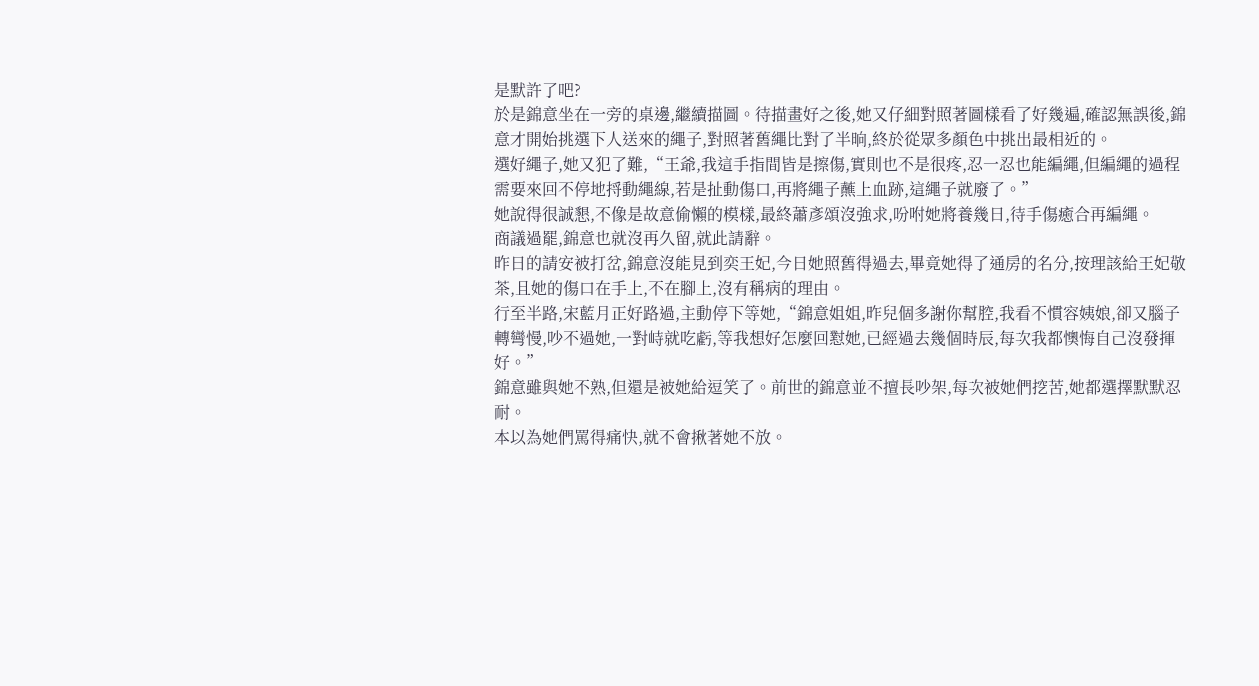是默許了吧?
於是錦意坐在一旁的桌邊,繼續描圖。待描畫好之後,她又仔細對照著圖樣看了好幾遍,確認無誤後,錦意才開始挑選下人送來的繩子,對照著舊繩比對了半晌,終於從眾多顏色中挑出最相近的。
選好繩子,她又犯了難,“王爺,我這手指間皆是擦傷,實則也不是很疼,忍一忍也能編繩,但編繩的過程需要來回不停地捋動繩線,若是扯動傷口,再將繩子蘸上血跡,這繩子就廢了。”
她說得很誠懇,不像是故意偷懶的模樣,最終蕭彥頌沒強求,吩咐她將養幾日,待手傷癒合再編繩。
商議過罷,錦意也就沒再久留,就此請辭。
昨日的請安被打岔,錦意沒能見到奕王妃,今日她照舊得過去,畢竟她得了通房的名分,按理該給王妃敬茶,且她的傷口在手上,不在腳上,沒有稱病的理由。
行至半路,宋藍月正好路過,主動停下等她,“錦意姐姐,昨兒個多謝你幫腔,我看不慣容姨娘,卻又腦子轉彎慢,吵不過她,一對峙就吃虧,等我想好怎麼回懟她,已經過去幾個時辰,每次我都懊悔自己沒發揮好。”
錦意雖與她不熟,但還是被她給逗笑了。前世的錦意並不擅長吵架,每次被她們挖苦,她都選擇默默忍耐。
本以為她們罵得痛快,就不會揪著她不放。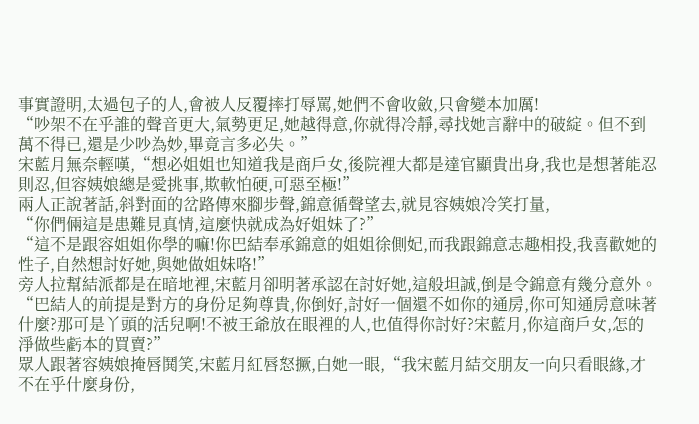事實證明,太過包子的人,會被人反覆摔打辱罵,她們不會收斂,只會變本加厲!
“吵架不在乎誰的聲音更大,氣勢更足,她越得意,你就得冷靜,尋找她言辭中的破綻。但不到萬不得已,還是少吵為妙,畢竟言多必失。”
宋藍月無奈輕嘆,“想必姐姐也知道我是商戶女,後院裡大都是達官顯貴出身,我也是想著能忍則忍,但容姨娘總是愛挑事,欺軟怕硬,可惡至極!”
兩人正說著話,斜對面的岔路傳來腳步聲,錦意循聲望去,就見容姨娘冷笑打量,
“你們倆這是患難見真情,這麼快就成為好姐妹了?”
“這不是跟容姐姐你學的嘛!你巴結奉承錦意的姐姐徐側妃,而我跟錦意志趣相投,我喜歡她的性子,自然想討好她,與她做姐妹咯!”
旁人拉幫結派都是在暗地裡,宋藍月卻明著承認在討好她,這般坦誠,倒是令錦意有幾分意外。
“巴結人的前提是對方的身份足夠尊貴,你倒好,討好一個還不如你的通房,你可知通房意味著什麼?那可是丫頭的活兒啊!不被王爺放在眼裡的人,也值得你討好?宋藍月,你這商戶女,怎的淨做些虧本的買賣?”
眾人跟著容姨娘掩唇鬨笑,宋藍月紅唇怒撅,白她一眼,“我宋藍月結交朋友一向只看眼緣,才不在乎什麼身份,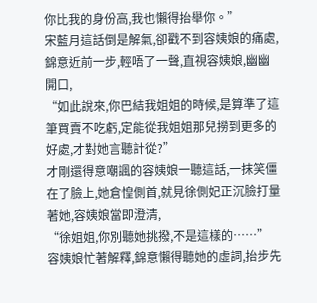你比我的身份高,我也懶得抬舉你。”
宋藍月這話倒是解氣,卻戳不到容姨娘的痛處,錦意近前一步,輕唔了一聲,直視容姨娘,幽幽開口,
“如此說來,你巴結我姐姐的時候,是算準了這筆買賣不吃虧,定能從我姐姐那兒撈到更多的好處,才對她言聽計從?”
才剛還得意嘲諷的容姨娘一聽這話,一抹笑僵在了臉上,她倉惶側首,就見徐側妃正沉臉打量著她,容姨娘當即澄清,
“徐姐姐,你別聽她挑撥,不是這樣的……”
容姨娘忙著解釋,錦意懶得聽她的虛詞,抬步先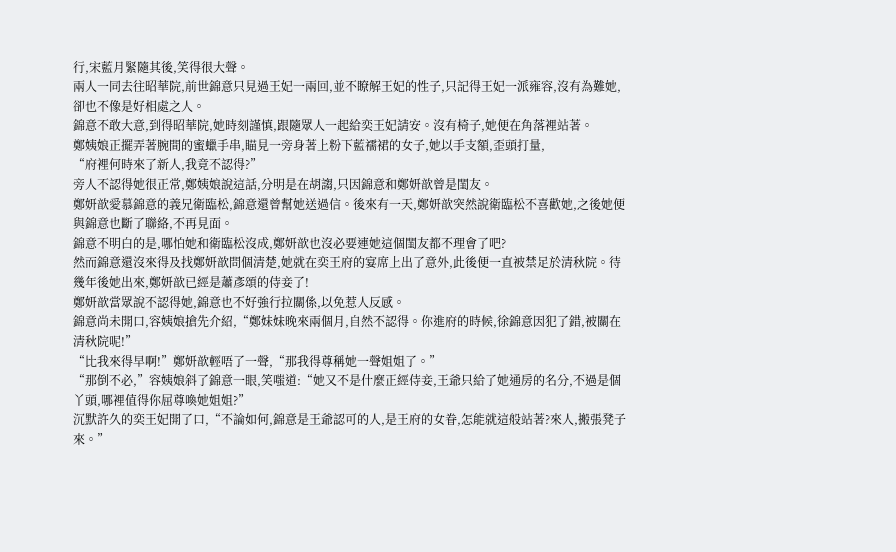行,宋藍月緊隨其後,笑得很大聲。
兩人一同去往昭華院,前世錦意只見過王妃一兩回,並不瞭解王妃的性子,只記得王妃一派雍容,沒有為難她,卻也不像是好相處之人。
錦意不敢大意,到得昭華院,她時刻謹慎,跟隨眾人一起給奕王妃請安。沒有椅子,她便在角落裡站著。
鄭姨娘正擺弄著腕間的蜜蠟手串,瞄見一旁身著上粉下藍襦裙的女子,她以手支額,歪頭打量,
“府裡何時來了新人,我竟不認得?”
旁人不認得她很正常,鄭姨娘說這話,分明是在胡謅,只因錦意和鄭妍歆曾是閨友。
鄭妍歆愛慕錦意的義兄衛臨松,錦意還曾幫她送過信。後來有一天,鄭妍歆突然說衛臨松不喜歡她,之後她便與錦意也斷了聯絡,不再見面。
錦意不明白的是,哪怕她和衛臨松沒成,鄭妍歆也沒必要連她這個閨友都不理會了吧?
然而錦意還沒來得及找鄭妍歆問個清楚,她就在奕王府的宴席上出了意外,此後便一直被禁足於清秋院。待幾年後她出來,鄭妍歆已經是蕭彥頌的侍妾了!
鄭妍歆當眾說不認得她,錦意也不好強行拉關係,以免惹人反感。
錦意尚未開口,容姨娘搶先介紹,“鄭妹妹晚來兩個月,自然不認得。你進府的時候,徐錦意因犯了錯,被關在清秋院呢!”
“比我來得早啊!”鄭妍歆輕唔了一聲,“那我得尊稱她一聲姐姐了。”
“那倒不必,”容姨娘斜了錦意一眼,笑嗤道:“她又不是什麼正經侍妾,王爺只給了她通房的名分,不過是個丫頭,哪裡值得你屈尊喚她姐姐?”
沉默許久的奕王妃開了口,“不論如何,錦意是王爺認可的人,是王府的女眷,怎能就這般站著?來人,搬張凳子來。”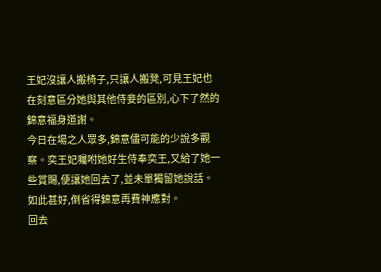王妃沒讓人搬椅子,只讓人搬凳,可見王妃也在刻意區分她與其他侍妾的區別,心下了然的錦意福身道謝。
今日在場之人眾多,錦意儘可能的少說多觀察。奕王妃囑咐她好生侍奉奕王,又給了她一些賞賜,便讓她回去了,並未單獨留她說話。
如此甚好,倒省得錦意再費神應對。
回去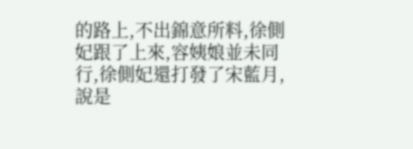的路上,不出錦意所料,徐側妃跟了上來,容姨娘並未同行,徐側妃還打發了宋藍月,說是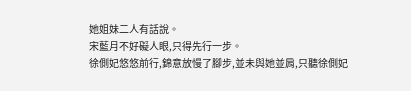她姐妹二人有話說。
宋藍月不好礙人眼,只得先行一步。
徐側妃悠悠前行,錦意放慢了腳步,並未與她並肩,只聽徐側妃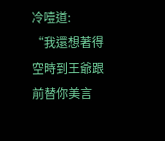冷噎道:
“我還想著得空時到王爺跟前替你美言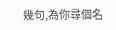幾句,為你尋個名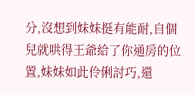分,沒想到妹妹挺有能耐,自個兒就哄得王爺給了你通房的位置,妹妹如此伶俐討巧,還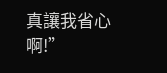真讓我省心啊!”